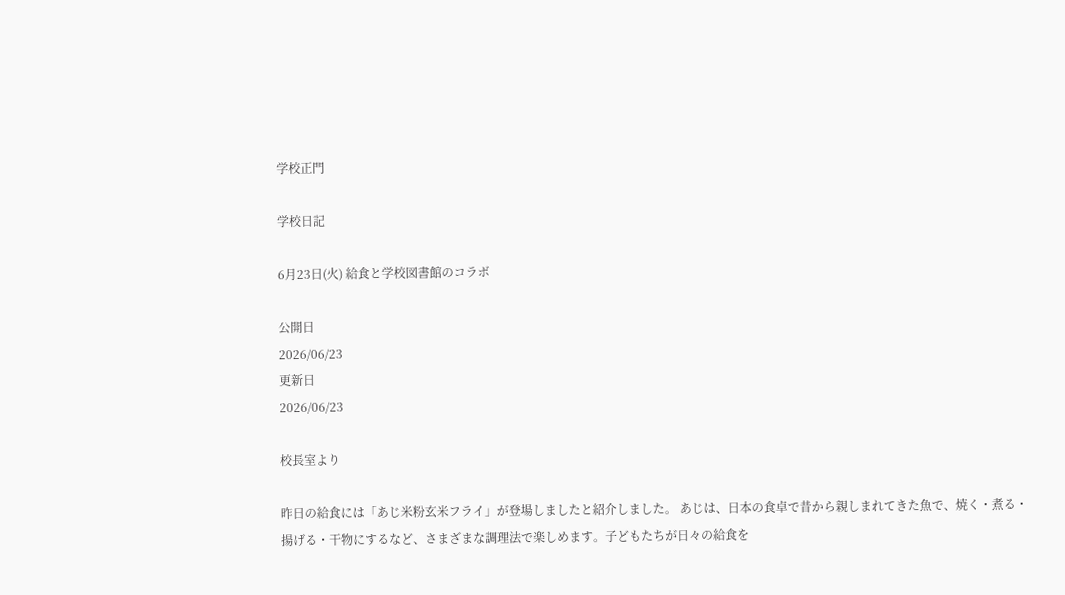学校正門

学校日記

6月23日(火) 給食と学校図書館のコラボ

公開日
2026/06/23
更新日
2026/06/23

校長室より

昨日の給食には「あじ米粉玄米フライ」が登場しましたと紹介しました。 あじは、日本の食卓で昔から親しまれてきた魚で、焼く・煮る・揚げる・干物にするなど、さまざまな調理法で楽しめます。子どもたちが日々の給食を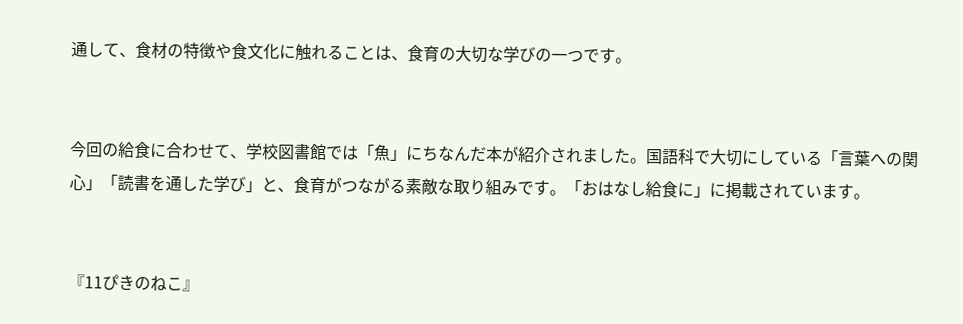通して、食材の特徴や食文化に触れることは、食育の大切な学びの一つです。


今回の給食に合わせて、学校図書館では「魚」にちなんだ本が紹介されました。国語科で大切にしている「言葉への関心」「読書を通した学び」と、食育がつながる素敵な取り組みです。「おはなし給食に」に掲載されています。


『11ぴきのねこ』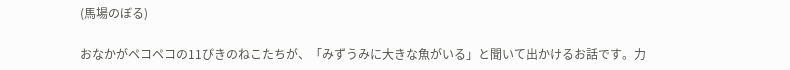(馬場のぼる)

おなかがペコペコの11ぴきのねこたちが、「みずうみに大きな魚がいる」と聞いて出かけるお話です。力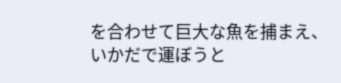を合わせて巨大な魚を捕まえ、いかだで運ぼうと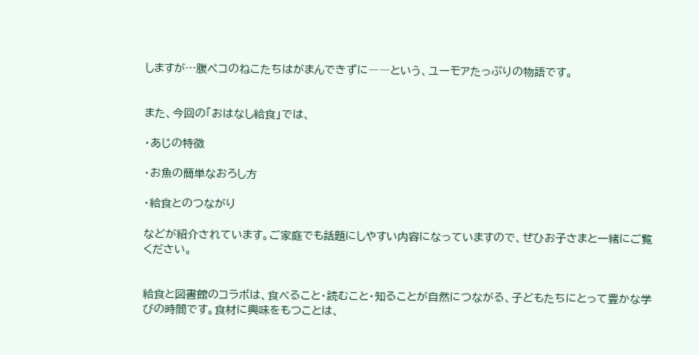しますが…腹ペコのねこたちはがまんできずに――という、ユーモアたっぷりの物語です。


また、今回の「おはなし給食」では、

・あじの特徴

・お魚の簡単なおろし方

・給食とのつながり

などが紹介されています。ご家庭でも話題にしやすい内容になっていますので、ぜひお子さまと一緒にご覧ください。


給食と図書館のコラボは、食べること・読むこと・知ることが自然につながる、子どもたちにとって豊かな学びの時間です。食材に興味をもつことは、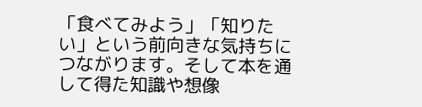「食べてみよう」「知りたい」という前向きな気持ちにつながります。そして本を通して得た知識や想像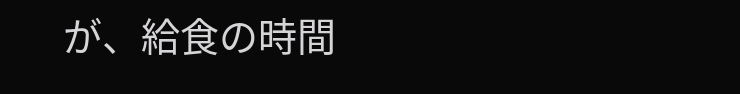が、給食の時間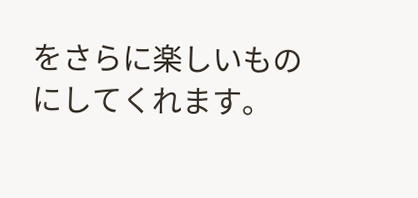をさらに楽しいものにしてくれます。